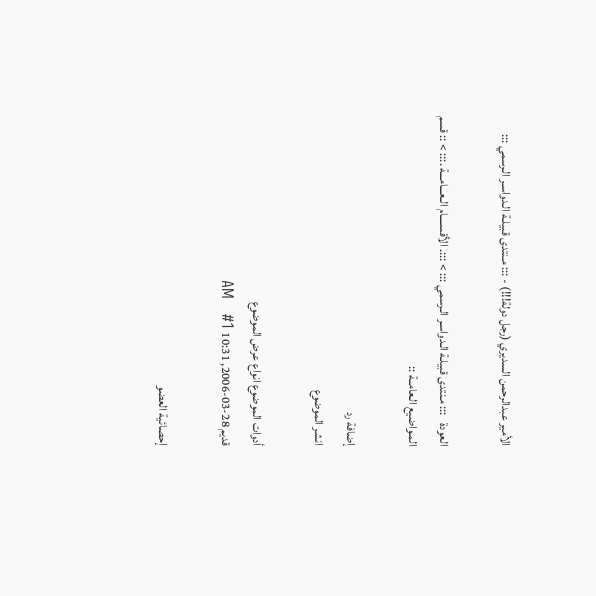الأمير عبدالرحمن السديري (رجل دولة!!!) - ::: مـنتدى قبيلـة الـدواسـر الـرسمي :::

العودة   ::: مـنتدى قبيلـة الـدواسـر الـرسمي ::: > :::. الأقســــام الـعـــامـــة .::: > :: قسم المـواضيع الـعامــة ::

إضافة رد
انشر الموضوع

أدوات الموضوع انواع عرض الموضوع
قديم 28-03-2006, 10:31 AM   #1

إحصائية العضو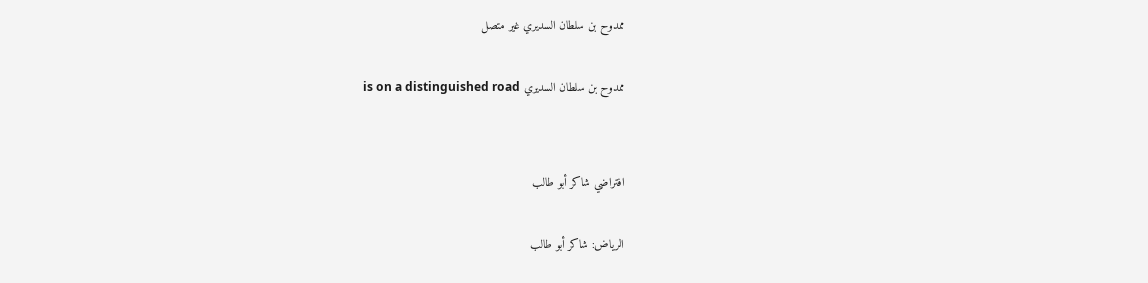ممدوح بن سلطان السديري غير متصل

ممدوح بن سلطان السديري is on a distinguished road


افتراضي شاكر أبو طالب

الرياض: شاكر أبو طالب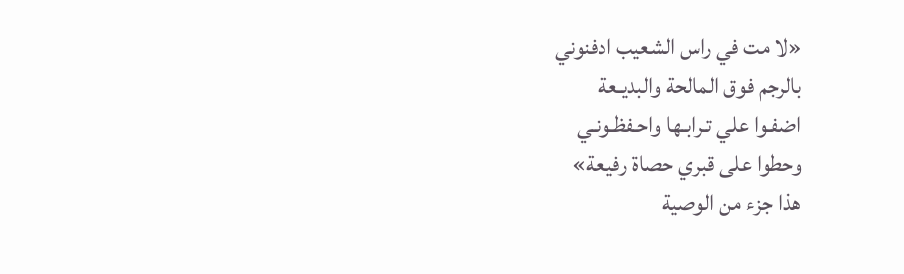«لا مت في راس الشعيب ادفنوني
بالرجم فوق المالحة والبديـعة
اضفـوا علي تـرابـها واحـفظـونـي
وحطوا على قبري حصاة رفيعة»
هذا جزء من الوصية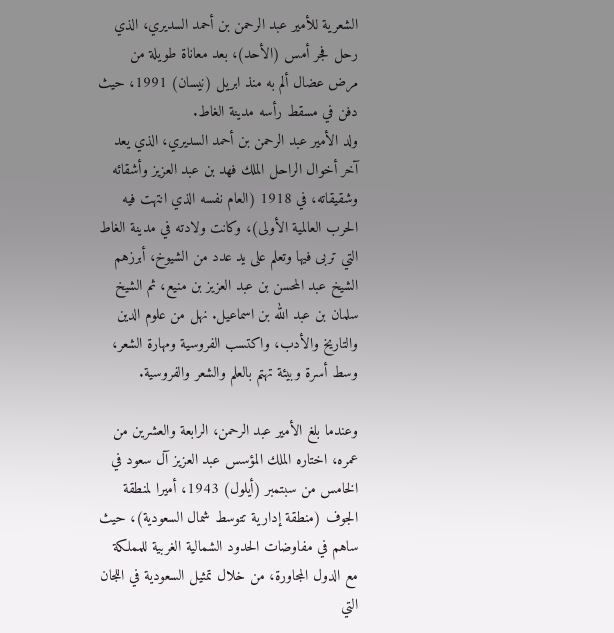الشعرية للأمير عبد الرحمن بن أحمد السديري، الذي رحل فجر أمس (الأحد)، بعد معاناة طويلة من مرض عضال ألم به منذ ابريل (نيسان) 1991، حيث دفن في مسقط رأسه مدينة الغاط.
ولد الأمير عبد الرحمن بن أحمد السديري، الذي يعد آخر أخوال الراحل الملك فهد بن عبد العزيز وأشقائه وشقيقاته، في 1918 (العام نفسه الذي انتهت فيه الحرب العالمية الأولى)، وكانت ولادته في مدينة الغاط التي تربى فيها وتعلم على يد عدد من الشيوخ، أبرزهم الشيخ عبد المحسن بن عبد العزيز بن منيع، ثم الشيخ سلمان بن عبد الله بن اسماعيل. نهل من علوم الدين والتاريخ والأدب، واكتسب الفروسية ومهارة الشعر، وسط أسرة وبيئة تهتم بالعلم والشعر والفروسية.

وعندما بلغ الأمير عبد الرحمن، الرابعة والعشرين من عمره، اختاره الملك المؤسس عبد العزيز آل سعود في الخامس من سبتمبر (أيلول) 1943، أميرا لمنطقة الجوف (منطقة إدارية تتوسط شمال السعودية)، حيث ساهم في مفاوضات الحدود الشمالية الغربية للمملكة مع الدول المجاورة، من خلال تمثيل السعودية في اللجان التي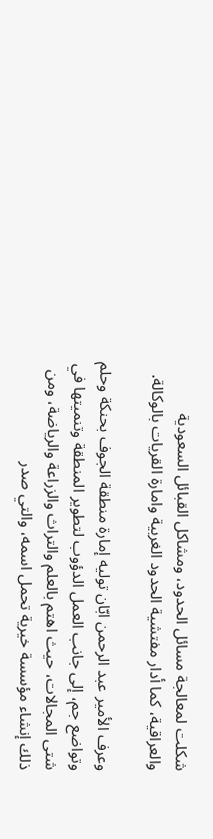شكلت لمعالجة مسائل الحدود، ومشاكل القبائل السعودية والعراقية، كما أدار مفتشية الحدود الغربية وامارة القريات بالوكالة.

وعرف الأمير عبد الرحمن ابّان توليه إمارة منطقة الجوف بحنكة وحلم وتواضع جم، إلى جانب العمل الدؤوب لتطوير المنطقة وتنميتها في شتى المجالات، حيث اهتم بالعلم والتراث والزراعة والرياضة، ومن ذلك إنشاء مؤسسة خيرية تحمل اسمه، والتي صدر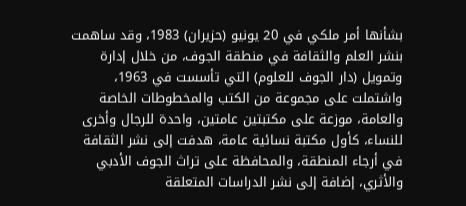بشأنها أمر ملكي في 20 يونيو (حزيران) 1983، وقد ساهمت بنشر العلم والثقافة في منطقة الجوف، من خلال إدارة وتمويل (دار الجوف للعلوم) التي تأسست في 1963، واشتملت على مجموعة من الكتب والمخطوطات الخاصة والعامة، موزعة على مكتبتين عامتين، واحدة للرجال وأخرى للنساء، كأول مكتبة نسائية عامة، هدفت إلى نشر الثقافة في أرجاء المنطقة، والمحافظة على تراث الجوف الأدبي والأثري، إضافة إلى نشر الدراسات المتعلقة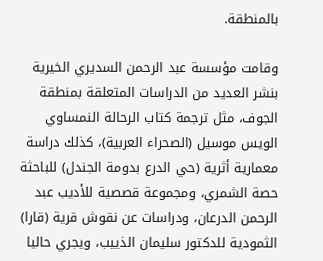بالمنطقة.

وقامت مؤسسة عبد الرحمن السديري الخيرية بنشر العديد من الدراسات المتعلقة بمنطقة الجوف، مثل ترجمة كتاب الرحالة النمساوي الويس موسيل (الصحراء العربية)، كذلك دراسة معمارية أثرية (حي الدرع بدومة الجندل) للباحثة حصة الشمري، ومجموعة قصصية للأديب عبد الرحمن الدرعان، ودراسات عن نقوش قرية (قارا) الثمودية للدكتور سليمان الذييب، ويجري حاليا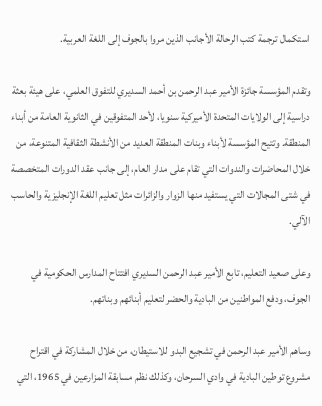استكمال ترجمة كتب الرحالة الأجانب الذين مروا بالجوف إلى اللغة العربية.

وتقدم المؤسسة جائزة الأمير عبد الرحمن بن أحمد السديري للتفوق العلمي، على هيئة بعثة دراسية إلى الولايات المتحدة الأميركية سنويا، لأحد المتفوقين في الثانوية العامة من أبناء المنطقة. وتتيح المؤسسة لأبناء وبنات المنطقة العديد من الأنشطة الثقافية المتنوعة، من خلال المحاضرات والندوات التي تقام على مدار العام، إلى جانب عقد الدورات المتخصصة في شتى المجالات التي يستفيد منها الزوار والزائرات مثل تعليم اللغة الإنجليزية والحاسب الآلي.

وعلى صعيد التعليم، تابع الأمير عبد الرحمن السديري افتتاح المدارس الحكومية في الجوف، ودفع المواطنين من البادية والحضر لتعليم أبنائهم وبناتهم.

وساهم الأمير عبد الرحمن في تشجيع البدو للاستيطان، من خلال المشاركة في اقتراح مشروع توطين البادية في وادي السرحان، وكذلك نظم مسابقة المزارعين في 1965، التي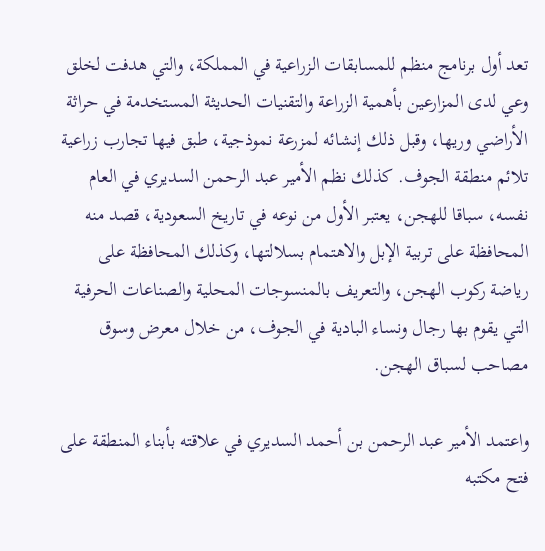تعد أول برنامج منظم للمسابقات الزراعية في المملكة، والتي هدفت لخلق وعي لدى المزارعين بأهمية الزراعة والتقنيات الحديثة المستخدمة في حراثة الأراضي وريها، وقبل ذلك إنشائه لمزرعة نموذجية، طبق فيها تجارب زراعية تلائم منطقة الجوف. كذلك نظم الأمير عبد الرحمن السديري في العام نفسه، سباقا للهجن، يعتبر الأول من نوعه في تاريخ السعودية، قصد منه المحافظة على تربية الإبل والاهتمام بسلالتها، وكذلك المحافظة على رياضة ركوب الهجن، والتعريف بالمنسوجات المحلية والصناعات الحرفية التي يقوم بها رجال ونساء البادية في الجوف، من خلال معرض وسوق مصاحب لسباق الهجن.

واعتمد الأمير عبد الرحمن بن أحمد السديري في علاقته بأبناء المنطقة على فتح مكتبه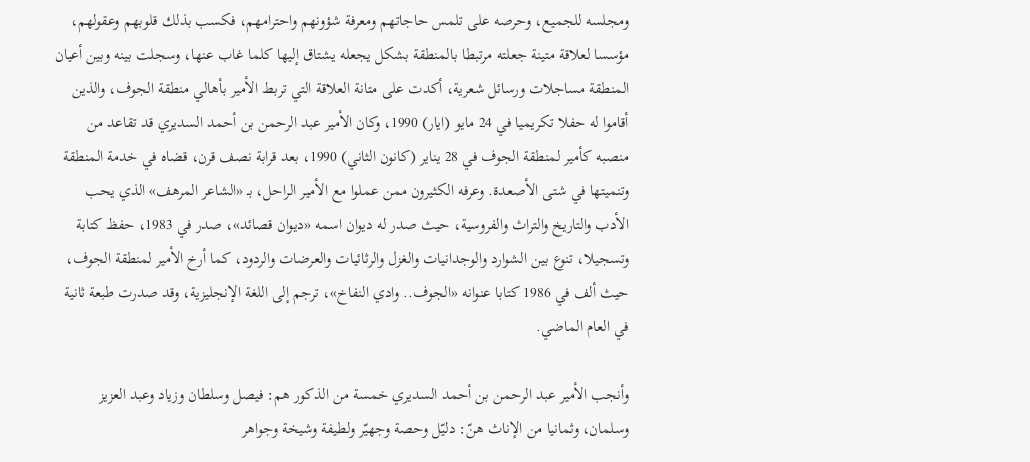ومجلسه للجميع، وحرصه على تلمس حاجاتهم ومعرفة شؤونهم واحترامهم، فكسب بذلك قلوبهم وعقولهم، مؤسسا لعلاقة متينة جعلته مرتبطا بالمنطقة بشكل يجعله يشتاق إليها كلما غاب عنها، وسجلت بينه وبين أعيان المنطقة مساجلات ورسائل شعرية، أكدت على متانة العلاقة التي تربط الأمير بأهالي منطقة الجوف، والذين أقاموا له حفلا تكريميا في 24 مايو (ايار) 1990، وكان الأمير عبد الرحمن بن أحمد السديري قد تقاعد من منصبه كأمير لمنطقة الجوف في 28 يناير (كانون الثاني) 1990، بعد قرابة نصف قرن، قضاه في خدمة المنطقة وتنميتها في شتى الأصعدة. وعرفه الكثيرون ممن عملوا مع الأمير الراحل، بـ «الشاعر المرهف» الذي يحب الأدب والتاريخ والتراث والفروسية، حيث صدر له ديوان اسمه «ديوان قصائد»، صدر في 1983، حفظ كتابة وتسجيلا، تنوع بين الشوارد والوجدانيات والغزل والرثائيات والعرضات والردود، كما أرخ الأمير لمنطقة الجوف، حيث ألف في 1986 كتابا عنوانه «الجوف.. وادي النفاخ»، ترجم إلى اللغة الإنجليزية، وقد صدرت طبعة ثانية في العام الماضي.

وأنجب الأمير عبد الرحمن بن أحمد السديري خمسة من الذكور هم: فيصل وسلطان وزياد وعبد العزيز وسلمان، وثمانيا من الإناث هنّ: دليّل وحصة وجهيّر ولطيفة وشيخة وجواهر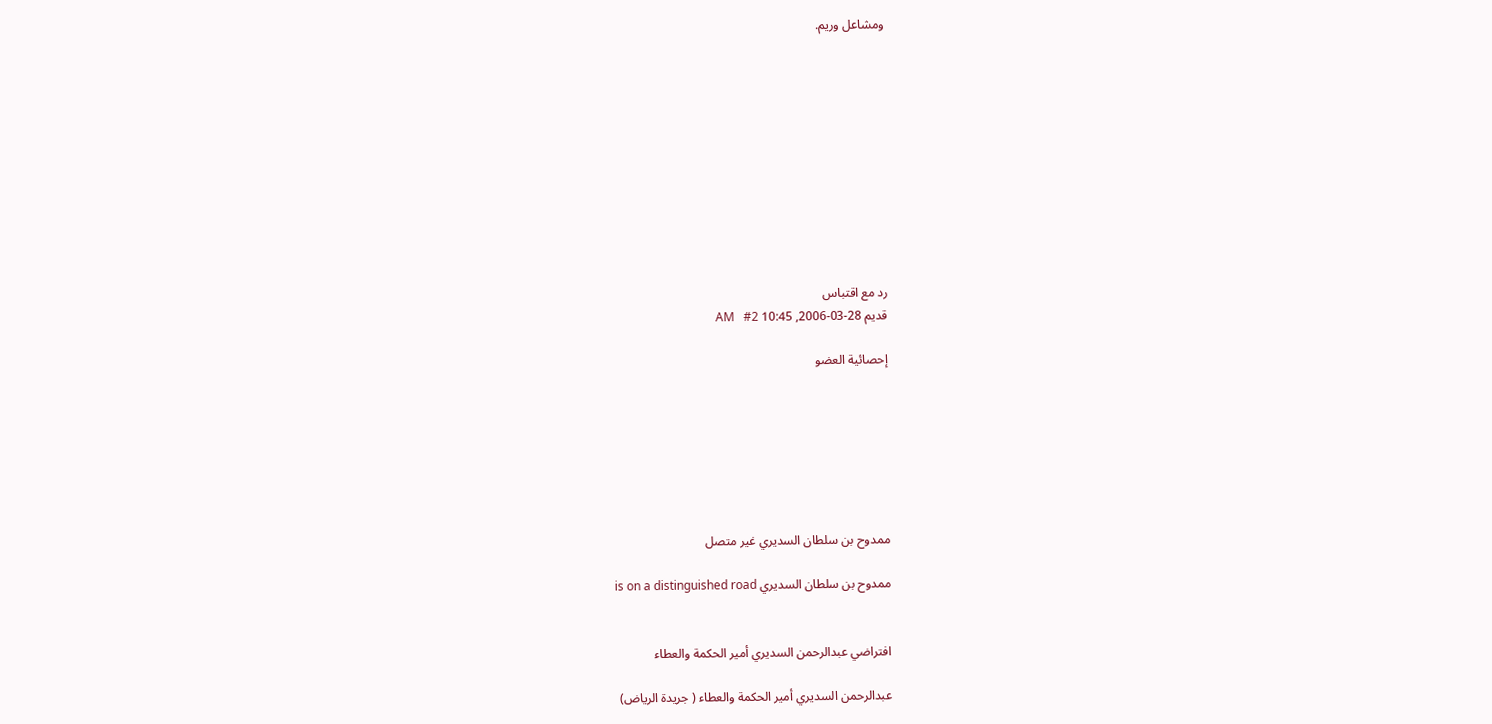ومشاعل وريم.











رد مع اقتباس
قديم 28-03-2006, 10:45 AM   #2

إحصائية العضو







ممدوح بن سلطان السديري غير متصل

ممدوح بن سلطان السديري is on a distinguished road


افتراضي عبدالرحمن السديري أمير الحكمة والعطاء

عبدالرحمن السديري أمير الحكمة والعطاء ( جريدة الرياض)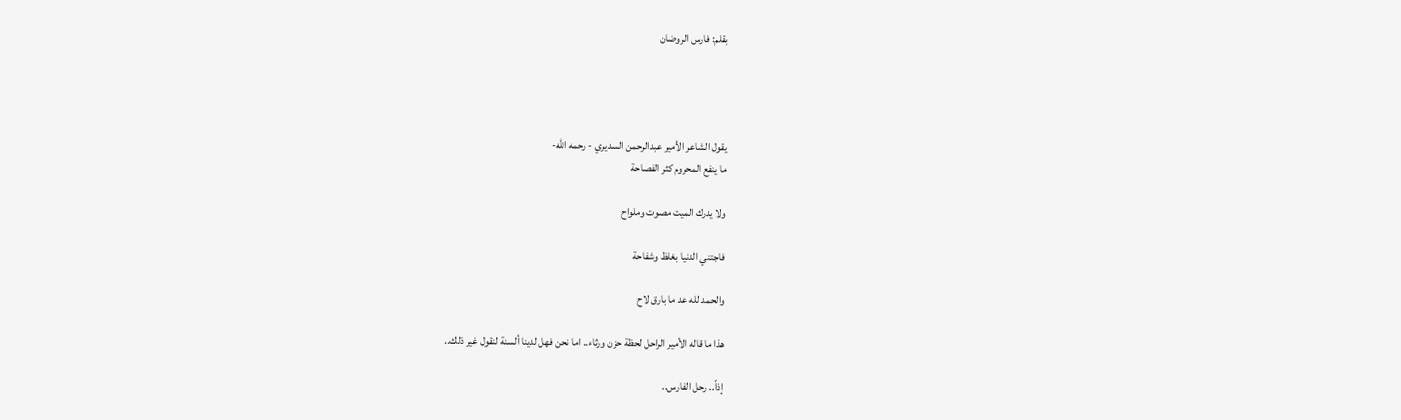بقلم: فارس الروضان




يقول الشاعر الأمير عبدالرحمن السديري - رحمه الله-
ما ينفع المحروم كثر الفصاحة

ولا يدرك الميت مصوت وملواح

فاجتني الدنيا بغلظ وشفاحة

والحمد لله عد ما بارق لاح

هذا ما قاله الأمير الراحل لحظة حزن ورثاء.. اما نحن فهل لدينا ألسنة لنقول غير ذلك..

إذاً.. رحل الفارس..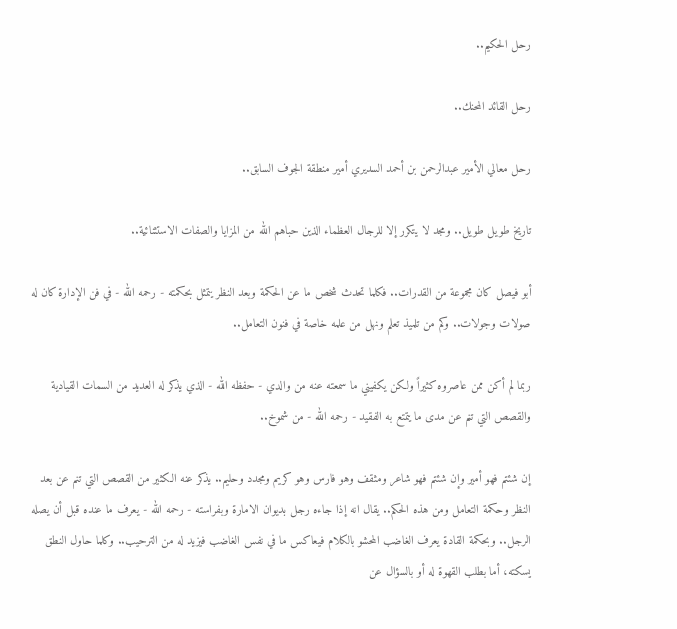رحل الحكيم..

رحل القائد المحنك..

رحل معالي الأمير عبدالرحمن بن أحمد السديري أمير منطقة الجوف السابق..

تاريخ طويل طويل.. ومجد لا يتكرر إلا للرجال العظماء الذين حباهم الله من المزايا والصفات الاستثنائية..

أبو فيصل كان مجموعة من القدرات.. فكلما تحدث شخص ما عن الحكمة وبعد النظر يتمثل بحكمته - رحمه الله - في فن الإدارة كان له صولات وجولات.. وكم من تلميذ تعلم ونهل من علمه خاصة في فنون التعامل..

ربما لم أكن ممن عاصروه كثيراً ولكن يكفيني ما سمعته عنه من والدي - حفظه الله - الذي يذكر له العديد من السمات القيادية والقصص التي تنم عن مدى ما يتمتع به الفقيد - رحمه الله - من شموخ..

إن شئتم فهو أمير وإن شئتم فهو شاعر ومثقف وهو فارس وهو كريم ومجدد وحليم.. يذكر عنه الكثير من القصص التي تنم عن بعد النظر وحكمة التعامل ومن هذه الحكم.. يقال انه إذا جاءه رجل بديوان الامارة وبفراسته - رحمه الله - يعرف ما عنده قبل أن يصله الرجل.. وبحكمة القادة يعرف الغاضب المحشو بالكلام فيعاكس ما في نفس الغاضب فيزيد له من الترحيب.. وكلما حاول النطق يسكته، أما بطلب القهوة له أو بالسؤال عن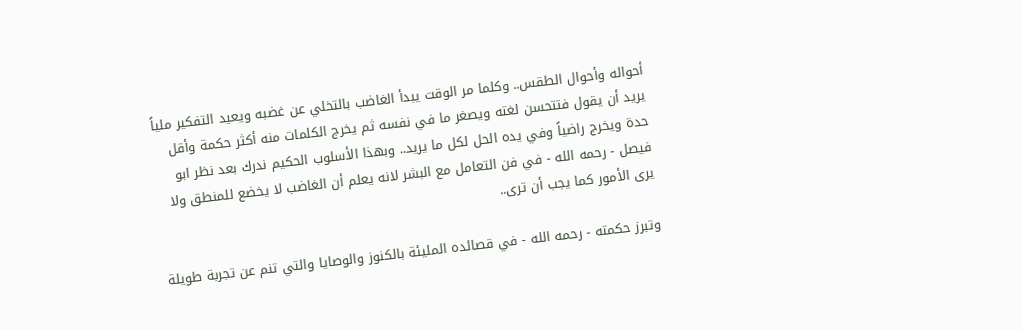أحواله وأحوال الطقس.. وكلما مر الوقت يبدأ الغاضب بالتخلي عن غضبه ويعيد التفكير ملياً يريد أن يقول فتتحسن لغته ويصغر ما في نفسه ثم يخرج الكلمات منه أكثر حكمة وأقل حدة ويخرج راضياً وفي يده الحل لكل ما يريد.. وبهذا الأسلوب الحكيم ندرك بعد نظر ابو فيصل - رحمه الله - في فن التعامل مع البشر لانه يعلم أن الغاضب لا يخضع للمنطق ولا يرى الأمور كما يجب أن ترى..

وتبرز حكمته - رحمه الله - في قصائده المليئة بالكنوز والوصايا والتي تنم عن تجربة طويلة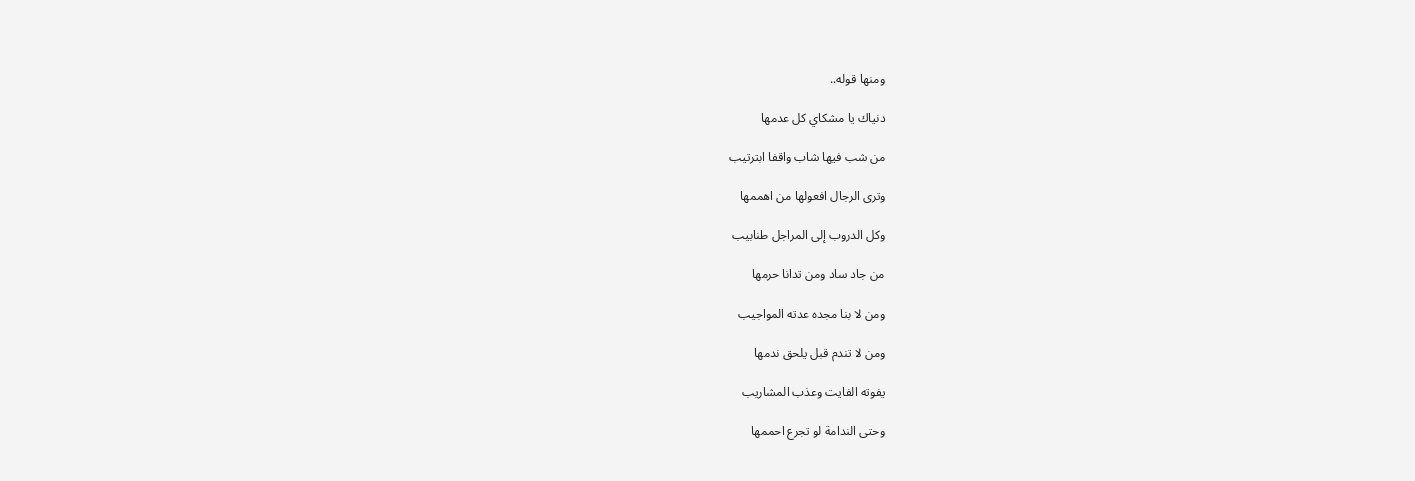ومنها قوله..

دنياك يا مشكاي كل عدمها

من شب فيها شاب واقفا ابترتيب

وترى الرجال افعولها من اهممها

وكل الدروب إلى المراجل طنابيب

من جاد ساد ومن تدانا حرمها

ومن لا بنا مجده عدته المواجيب

ومن لا تندم قبل يلحق ندمها

يفوته الفايت وعذب المشاريب

وحتى الندامة لو تجرع احممها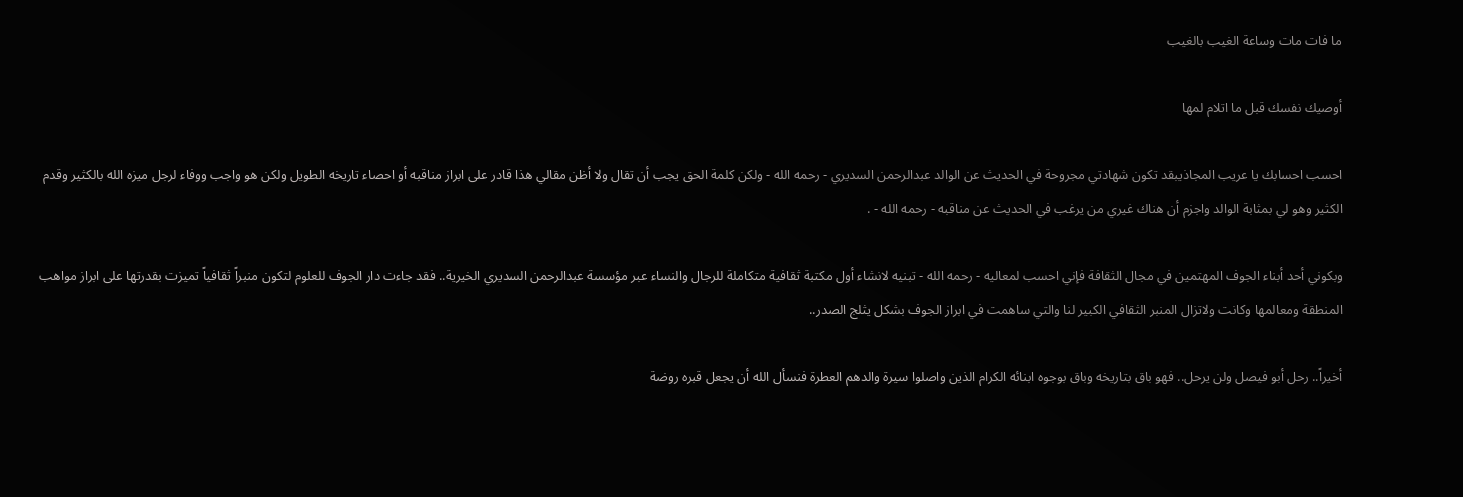ما فات مات وساعة الغيب بالغيب

أوصيك نفسك قبل ما اتلام لمها

احسب احسابك يا عريب المجاذيبقد تكون شهادتي مجروحة في الحديث عن الوالد عبدالرحمن السديري - رحمه الله - ولكن كلمة الحق يجب أن تقال ولا أظن مقالي هذا قادر على ابراز مناقبه أو احصاء تاريخه الطويل ولكن هو واجب ووفاء لرجل ميزه الله بالكثير وقدم الكثير وهو لي بمثابة الوالد واجزم أن هناك غيري من يرغب في الحديث عن مناقبه - رحمه الله - .

وبكوني أحد أبناء الجوف المهتمين في مجال الثقافة فإني احسب لمعاليه - رحمه الله - تبنيه لانشاء أول مكتبة ثقافية متكاملة للرجال والنساء عبر مؤسسة عبدالرحمن السديري الخيرية.. فقد جاءت دار الجوف للعلوم لتكون منبراً ثقافياً تميزت بقدرتها على ابراز مواهب المنطقة ومعالمها وكانت ولاتزال المنبر الثقافي الكبير لنا والتي ساهمت في ابراز الجوف بشكل يثلج الصدر..

أخيراً.. رحل أبو فيصل ولن يرحل.. فهو باق بتاريخه وباق بوجوه ابنائه الكرام الذين واصلوا سيرة والدهم العطرة فنسأل الله أن يجعل قبره روضة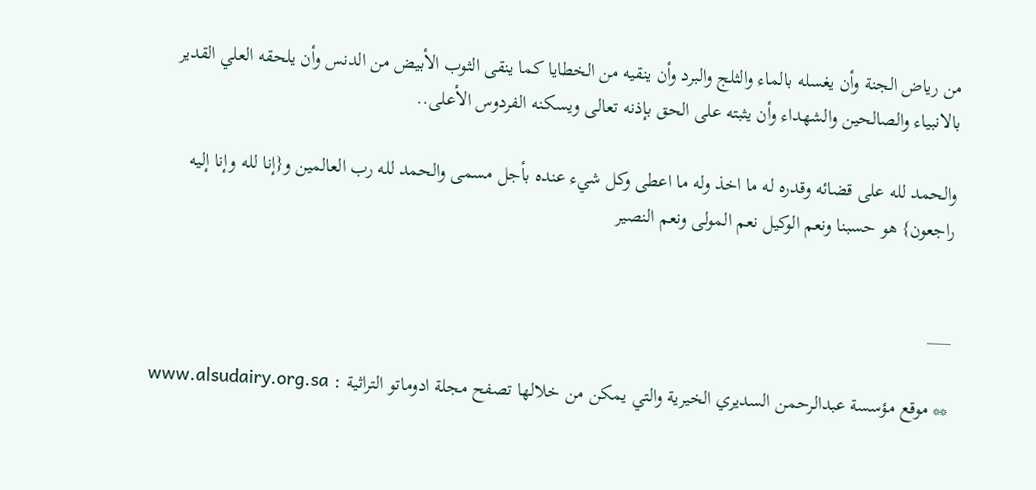من رياض الجنة وأن يغسله بالماء والثلج والبرد وأن ينقيه من الخطايا كما ينقى الثوب الأبيض من الدنس وأن يلحقه العلي القدير بالانبياء والصالحين والشهداء وأن يثبته على الحق بإذنه تعالى ويسكنه الفردوس الأعلى..

والحمد لله على قضائه وقدره له ما اخذ وله ما اعطى وكل شيء عنده بأجل مسمى والحمد لله رب العالمين و{إنا لله وإنا إليه راجعون} هو حسبنا ونعم الوكيل نعم المولى ونعم النصير


___

** موقع مؤسسة عبدالرحمن السديري الخيرية والتي يمكن من خلالها تصفح مجلة ادوماتو التراثية : www.alsudairy.org.sa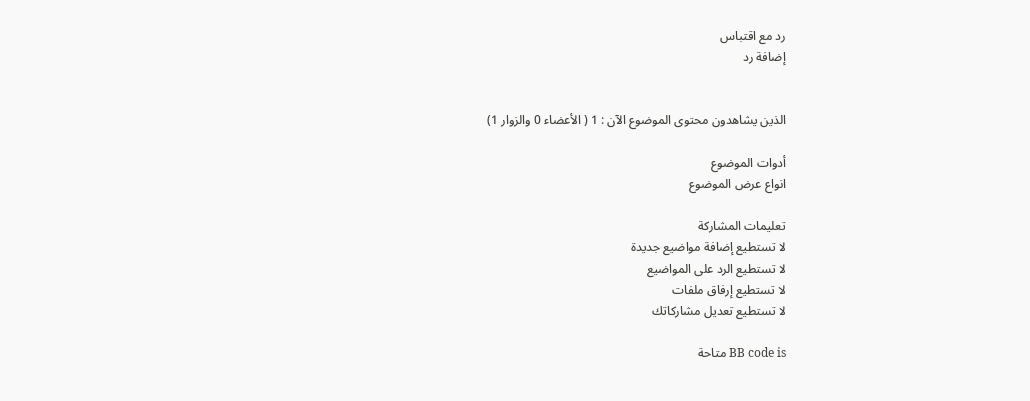رد مع اقتباس
إضافة رد


الذين يشاهدون محتوى الموضوع الآن : 1 ( الأعضاء 0 والزوار 1)

أدوات الموضوع
انواع عرض الموضوع

تعليمات المشاركة
لا تستطيع إضافة مواضيع جديدة
لا تستطيع الرد على المواضيع
لا تستطيع إرفاق ملفات
لا تستطيع تعديل مشاركاتك

BB code is متاحة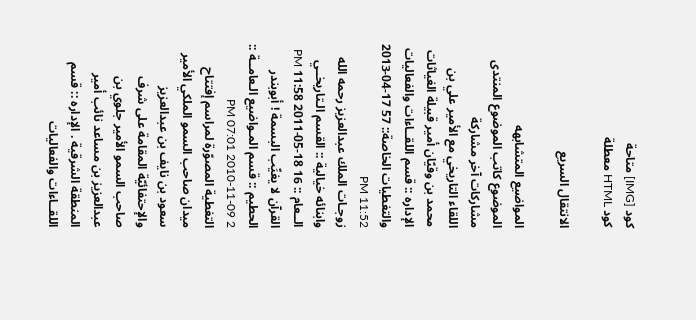كود [IMG] متاحة
كود HTML معطلة

الانتقال السريع

المواضيع المتشابهه
الموضوع كاتب الموضوع المنتدى مشاركات آخر مشاركة
اللقاء التاريخي مع الأمير علي بن محمد بن وقيّان أمير قبيلة الغياثات الإداره :: قسم اللقــاءات والفعاليات والتغطيات الخاصة:: 57 17-04-2013 11:52 PM
زوجـات الملك عبدالعزيز رحمه الله وابنائه خيالية :: القسم الـتاريخــي الــعام :: 16 18-05-2011 11:58 PM
القرآن لا يغيِّب البسمة ! أبوبندر الحطيم :: قسم المـواضيع الـعامــة :: 2 09-11-2010 07:01 PM
التغطية المصوّرة لمراسم إفتتاح ميدان صاحب السمو الملكي الأمير سعود بن نايف بن عبدالعزيز والإحتفائيّة المقامة على شرف صاحب السمو الأمير جلوي بن عبدالعزيز بن مساعد نائب أمير المنطقة الشرقية . الإداره :: قسم اللقــاءات والفعاليات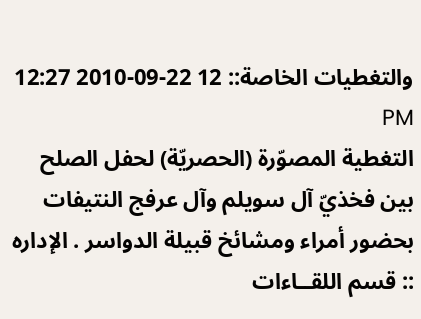والتغطيات الخاصة:: 12 22-09-2010 12:27 PM
التغطية المصوّرة (الحصريّة) لحفل الصلح بين فخذيّ آل سويلم وآل عرفج النتيفات بحضور أمراء ومشائخ قبيلة الدواسر . الإداره :: قسم اللقــاءات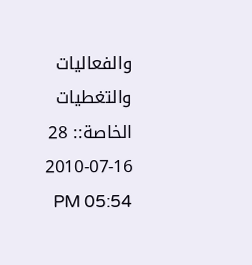والفعاليات والتغطيات الخاصة:: 28 16-07-2010 05:54 PM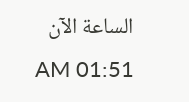الساعة الآن 01:51 AM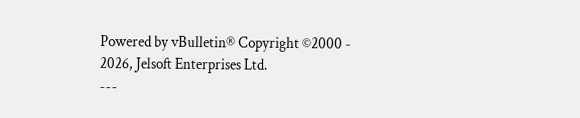Powered by vBulletin® Copyright ©2000 - 2026, Jelsoft Enterprises Ltd.
---